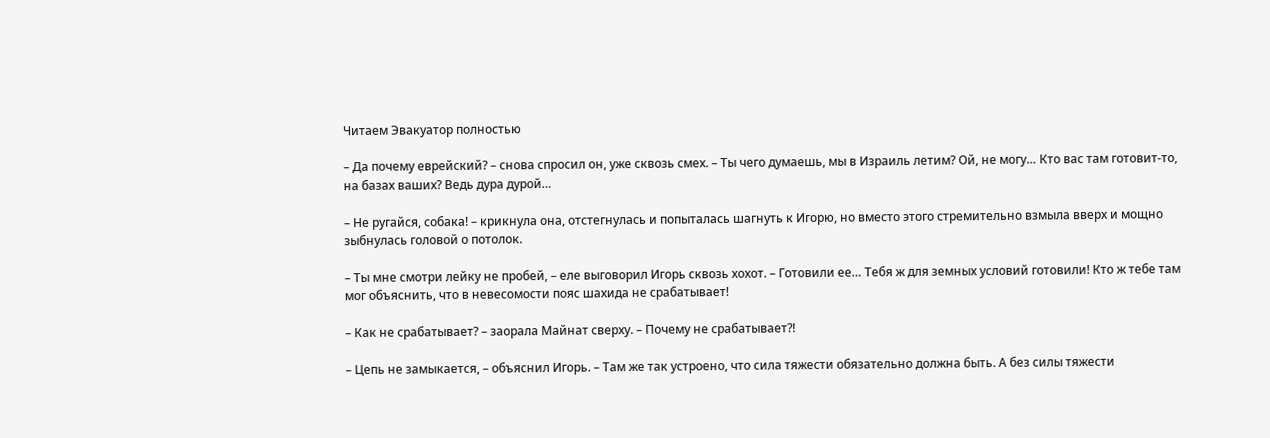Читаем Эвакуатор полностью

– Да почему еврейский? – снова спросил он, уже сквозь смех. – Ты чего думаешь, мы в Израиль летим? Ой, не могу… Кто вас там готовит-то, на базах ваших? Ведь дура дурой…

– Не ругайся, собака! – крикнула она, отстегнулась и попыталась шагнуть к Игорю, но вместо этого стремительно взмыла вверх и мощно зыбнулась головой о потолок.

– Ты мне смотри лейку не пробей, – еле выговорил Игорь сквозь хохот. – Готовили ее… Тебя ж для земных условий готовили! Кто ж тебе там мог объяснить, что в невесомости пояс шахида не срабатывает!

– Как не срабатывает? – заорала Майнат сверху. – Почему не срабатывает?!

– Цепь не замыкается, – объяснил Игорь. – Там же так устроено, что сила тяжести обязательно должна быть. А без силы тяжести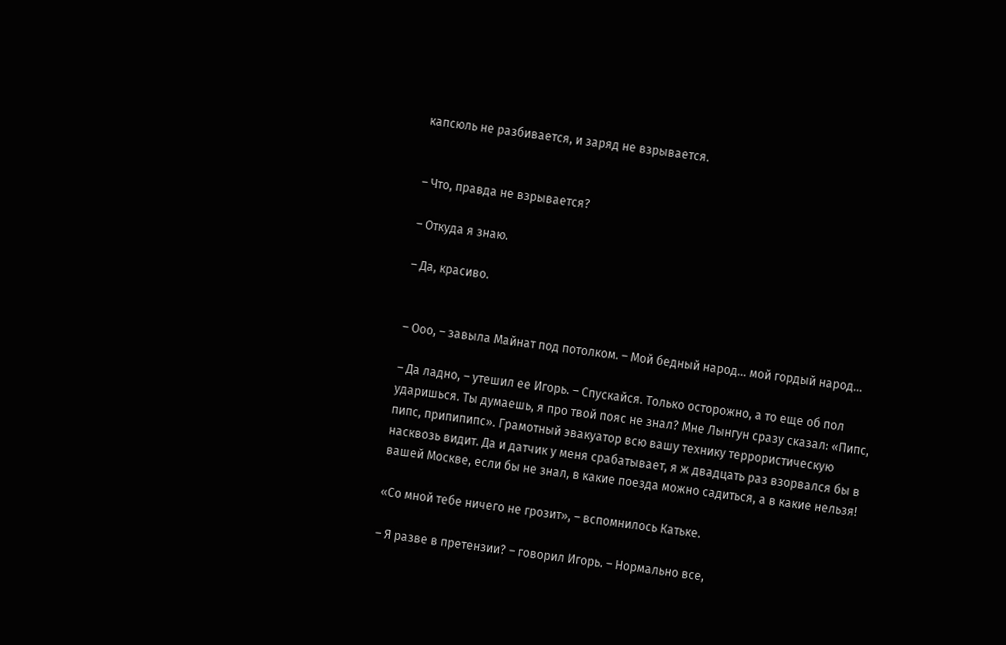капсюль не разбивается, и заряд не взрывается.


– Что, правда не взрывается?

– Откуда я знаю.

– Да, красиво.


– Ооо, – завыла Майнат под потолком. – Мой бедный народ… мой гордый народ…

– Да ладно, – утешил ее Игорь. – Спускайся. Только осторожно, а то еще об пол ударишься. Ты думаешь, я про твой пояс не знал? Мне Лынгун сразу сказал: «Пипс, пипс, припипипс». Грамотный эвакуатор всю вашу технику террористическую насквозь видит. Да и датчик у меня срабатывает, я ж двадцать раз взорвался бы в вашей Москве, если бы не знал, в какие поезда можно садиться, а в какие нельзя!

«Со мной тебе ничего не грозит», – вспомнилось Катьке.

– Я разве в претензии? – говорил Игорь. – Нормально все,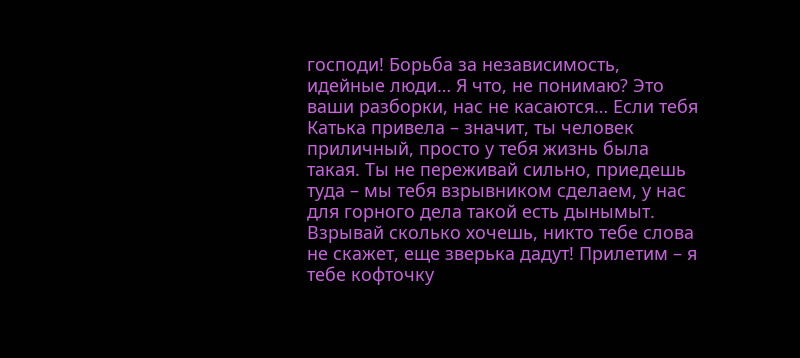господи! Борьба за независимость, идейные люди… Я что, не понимаю? Это ваши разборки, нас не касаются… Если тебя Катька привела – значит, ты человек приличный, просто у тебя жизнь была такая. Ты не переживай сильно, приедешь туда – мы тебя взрывником сделаем, у нас для горного дела такой есть дынымыт. Взрывай сколько хочешь, никто тебе слова не скажет, еще зверька дадут! Прилетим – я тебе кофточку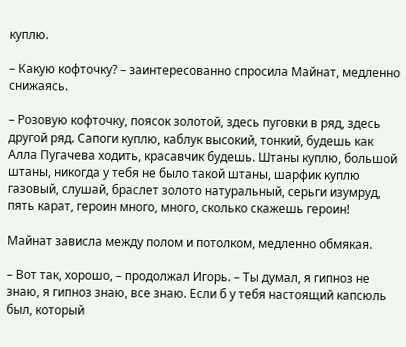куплю.

– Какую кофточку? – заинтересованно спросила Майнат, медленно снижаясь.

– Розовую кофточку, поясок золотой, здесь пуговки в ряд, здесь другой ряд. Сапоги куплю, каблук высокий, тонкий, будешь как Алла Пугачева ходить, красавчик будешь. Штаны куплю, большой штаны, никогда у тебя не было такой штаны, шарфик куплю газовый, слушай, браслет золото натуральный, серьги изумруд, пять карат, героин много, много, сколько скажешь героин!

Майнат зависла между полом и потолком, медленно обмякая.

– Вот так, хорошо, – продолжал Игорь. – Ты думал, я гипноз не знаю, я гипноз знаю, все знаю. Если б у тебя настоящий капсюль был, который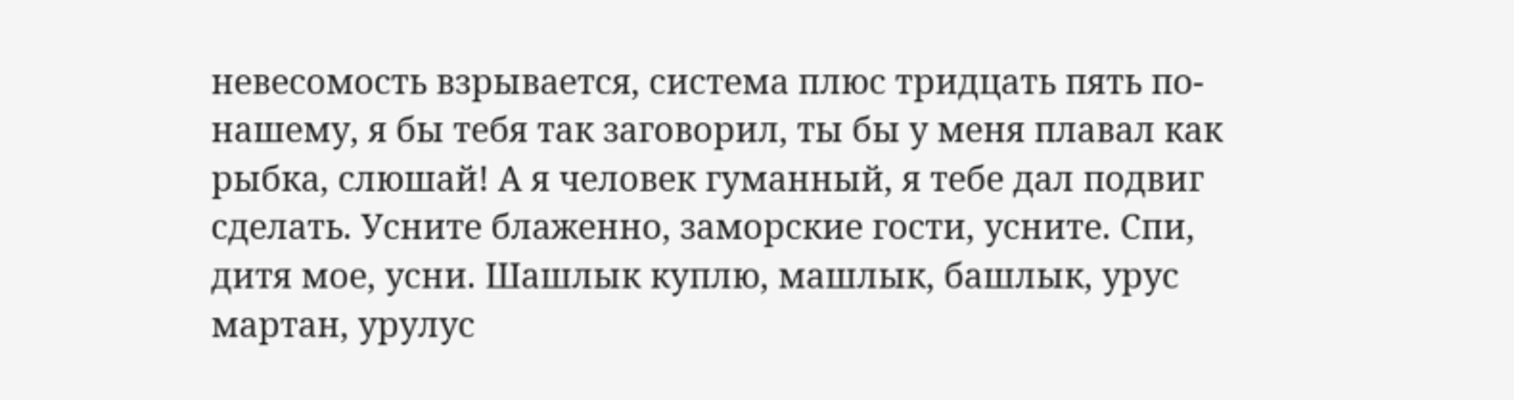невесомость взрывается, система плюс тридцать пять по-нашему, я бы тебя так заговорил, ты бы у меня плавал как рыбка, слюшай! А я человек гуманный, я тебе дал подвиг сделать. Усните блаженно, заморские гости, усните. Спи, дитя мое, усни. Шашлык куплю, машлык, башлык, урус мартан, урулус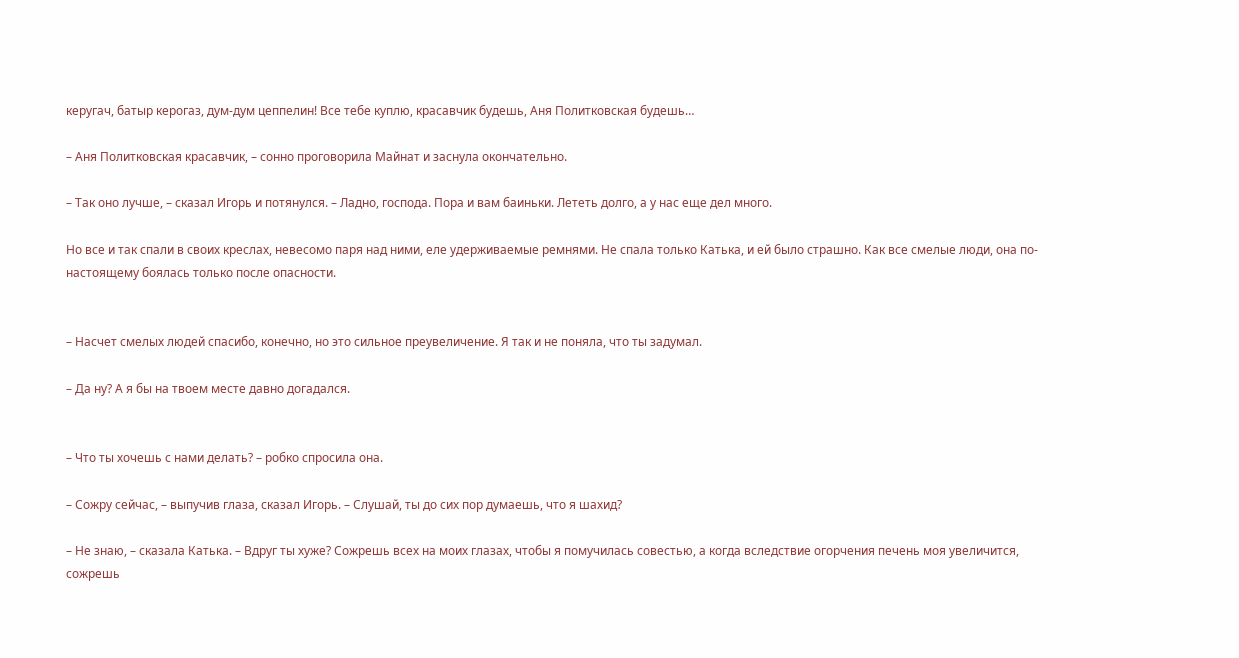керугач, батыр керогаз, дум-дум цеппелин! Все тебе куплю, красавчик будешь, Аня Политковская будешь…

– Аня Политковская красавчик, – сонно проговорила Майнат и заснула окончательно.

– Так оно лучше, – сказал Игорь и потянулся. – Ладно, господа. Пора и вам баиньки. Лететь долго, а у нас еще дел много.

Но все и так спали в своих креслах, невесомо паря над ними, еле удерживаемые ремнями. Не спала только Катька, и ей было страшно. Как все смелые люди, она по-настоящему боялась только после опасности.


– Насчет смелых людей спасибо, конечно, но это сильное преувеличение. Я так и не поняла, что ты задумал.

– Да ну? А я бы на твоем месте давно догадался.


– Что ты хочешь с нами делать? – робко спросила она.

– Сожру сейчас, – выпучив глаза, сказал Игорь. – Слушай, ты до сих пор думаешь, что я шахид?

– Не знаю, – сказала Катька. – Вдруг ты хуже? Сожрешь всех на моих глазах, чтобы я помучилась совестью, а когда вследствие огорчения печень моя увеличится, сожрешь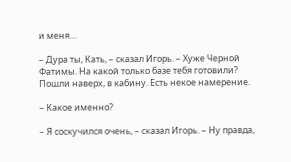и меня…

– Дура ты, Кать, – сказал Игорь. – Хуже Черной Фатимы. На какой только базе тебя готовили? Пошли наверх, в кабину. Есть некое намерение.

– Какое именно?

– Я соскучился очень, – сказал Игорь. – Ну правда,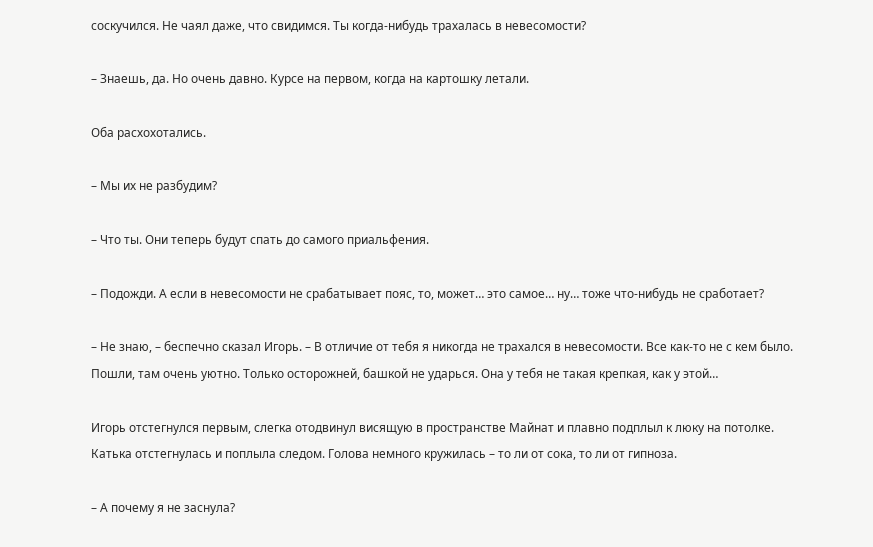соскучился. Не чаял даже, что свидимся. Ты когда-нибудь трахалась в невесомости?

– Знаешь, да. Но очень давно. Курсе на первом, когда на картошку летали.

Оба расхохотались.

– Мы их не разбудим?

– Что ты. Они теперь будут спать до самого приальфения.

– Подожди. А если в невесомости не срабатывает пояс, то, может… это самое… ну… тоже что-нибудь не сработает?

– Не знаю, – беспечно сказал Игорь. – В отличие от тебя я никогда не трахался в невесомости. Все как-то не с кем было. Пошли, там очень уютно. Только осторожней, башкой не ударься. Она у тебя не такая крепкая, как у этой…

Игорь отстегнулся первым, слегка отодвинул висящую в пространстве Майнат и плавно подплыл к люку на потолке. Катька отстегнулась и поплыла следом. Голова немного кружилась – то ли от сока, то ли от гипноза.

– А почему я не заснула?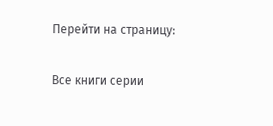Перейти на страницу:

Все книги серии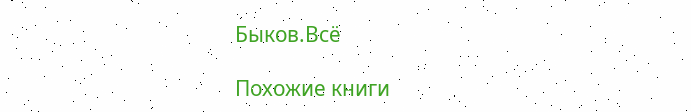Быков.Всё

Похожие книги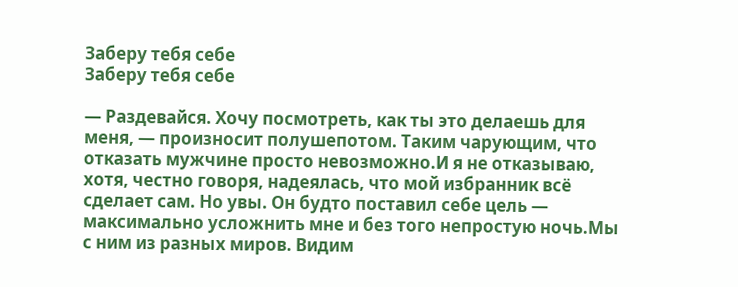Заберу тебя себе
Заберу тебя себе

— Раздевайся. Хочу посмотреть, как ты это делаешь для меня, — произносит полушепотом. Таким чарующим, что отказать мужчине просто невозможно.И я не отказываю, хотя, честно говоря, надеялась, что мой избранник всё сделает сам. Но увы. Он будто поставил себе цель — максимально усложнить мне и без того непростую ночь.Мы с ним из разных миров. Видим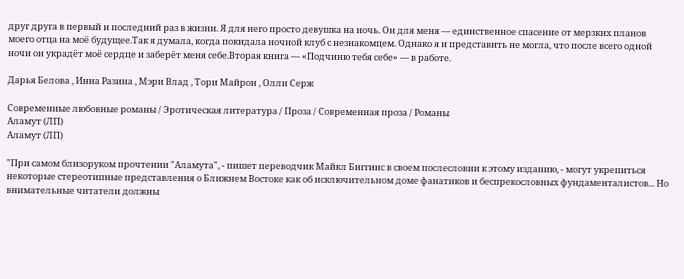друг друга в первый и последний раз в жизни. Я для него просто девушка на ночь. Он для меня — единственное спасение от мерзких планов моего отца на моё будущее.Так я думала, когда покидала ночной клуб с незнакомцем. Однако я и представить не могла, что после всего одной ночи он украдёт моё сердце и заберёт меня себе.Вторая книга — «Подчиню тебя себе» — в работе.

Дарья Белова , Инна Разина , Мэри Влад , Тори Майрон , Олли Серж

Современные любовные романы / Эротическая литература / Проза / Современная проза / Романы
Аламут (ЛП)
Аламут (ЛП)

"При самом близоруком прочтении "Аламута", - пишет переводчик Майкл Биггинс в своем послесловии к этому изданию, - могут укрепиться некоторые стереотипные представления о Ближнем Востоке как об исключительном доме фанатиков и беспрекословных фундаменталистов... Но внимательные читатели должны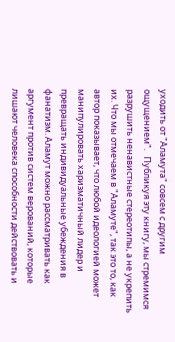уходить от "Аламута" совсем с другим ощущением".   Публикуя эту книгу, мы стремимся разрушить ненавистные стереотипы, а не укрепить их. Что мы отмечаем в "Аламуте", так это то, как автор показывает, что любой идеологией может манипулировать харизматичный лидер и превращать индивидуальные убеждения в фанатизм. Аламут можно рассматривать как аргумент против систем верований, которые лишают человека способности действовать и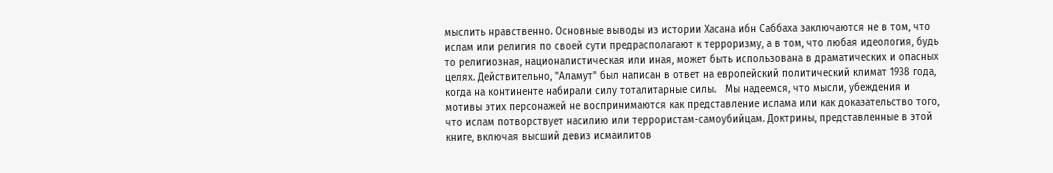мыслить нравственно. Основные выводы из истории Хасана ибн Саббаха заключаются не в том, что ислам или религия по своей сути предрасполагают к терроризму, а в том, что любая идеология, будь то религиозная, националистическая или иная, может быть использована в драматических и опасных целях. Действительно, "Аламут" был написан в ответ на европейский политический климат 1938 года, когда на континенте набирали силу тоталитарные силы.   Мы надеемся, что мысли, убеждения и мотивы этих персонажей не воспринимаются как представление ислама или как доказательство того, что ислам потворствует насилию или террористам-самоубийцам. Доктрины, представленные в этой книге, включая высший девиз исмаилитов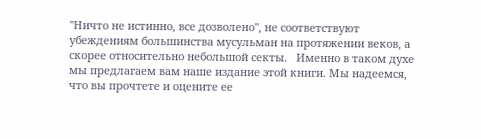"Ничто не истинно, все дозволено", не соответствуют убеждениям большинства мусульман на протяжении веков, а скорее относительно небольшой секты.   Именно в таком духе мы предлагаем вам наше издание этой книги. Мы надеемся, что вы прочтете и оцените ее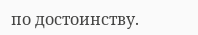по достоинству.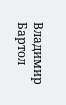Владимир Бартол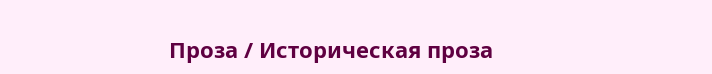Проза / Историческая проза